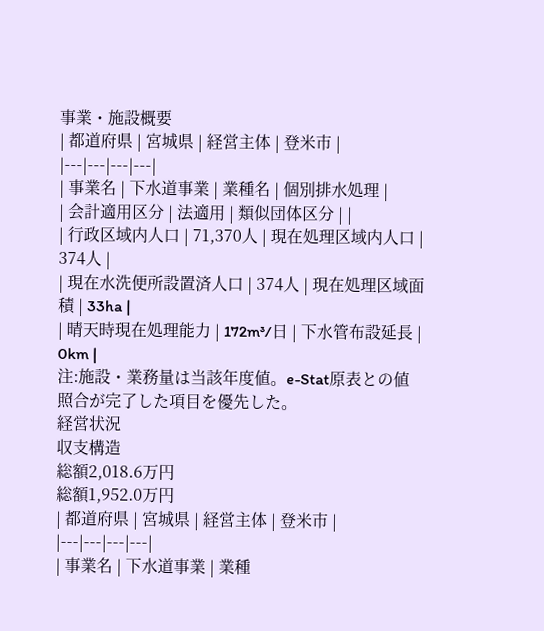事業・施設概要
| 都道府県 | 宮城県 | 経営主体 | 登米市 |
|---|---|---|---|
| 事業名 | 下水道事業 | 業種名 | 個別排水処理 |
| 会計適用区分 | 法適用 | 類似団体区分 | |
| 行政区域内人口 | 71,370人 | 現在処理区域内人口 | 374人 |
| 現在水洗便所設置済人口 | 374人 | 現在処理区域面積 | 33ha |
| 晴天時現在処理能力 | 172m³/日 | 下水管布設延長 | 0km |
注:施設・業務量は当該年度値。e-Stat原表との値照合が完了した項目を優先した。
経営状況
収支構造
総額2,018.6万円
総額1,952.0万円
| 都道府県 | 宮城県 | 経営主体 | 登米市 |
|---|---|---|---|
| 事業名 | 下水道事業 | 業種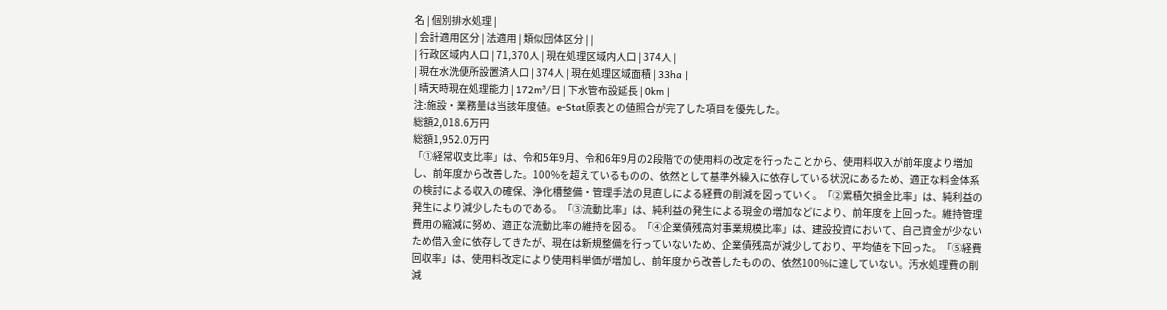名 | 個別排水処理 |
| 会計適用区分 | 法適用 | 類似団体区分 | |
| 行政区域内人口 | 71,370人 | 現在処理区域内人口 | 374人 |
| 現在水洗便所設置済人口 | 374人 | 現在処理区域面積 | 33ha |
| 晴天時現在処理能力 | 172m³/日 | 下水管布設延長 | 0km |
注:施設・業務量は当該年度値。e-Stat原表との値照合が完了した項目を優先した。
総額2,018.6万円
総額1,952.0万円
「①経常収支比率」は、令和5年9月、令和6年9月の2段階での使用料の改定を行ったことから、使用料収入が前年度より増加し、前年度から改善した。100%を超えているものの、依然として基準外繰入に依存している状況にあるため、適正な料金体系の検討による収入の確保、浄化槽整備・管理手法の見直しによる経費の削減を図っていく。「②累積欠損金比率」は、純利益の発生により減少したものである。「③流動比率」は、純利益の発生による現金の増加などにより、前年度を上回った。維持管理費用の縮減に努め、適正な流動比率の維持を図る。「④企業債残高対事業規模比率」は、建設投資において、自己資金が少ないため借入金に依存してきたが、現在は新規整備を行っていないため、企業債残高が減少しており、平均値を下回った。「⑤経費回収率」は、使用料改定により使用料単価が増加し、前年度から改善したものの、依然100%に達していない。汚水処理費の削減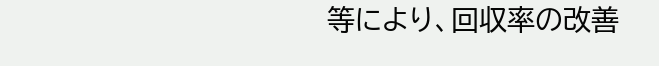等により、回収率の改善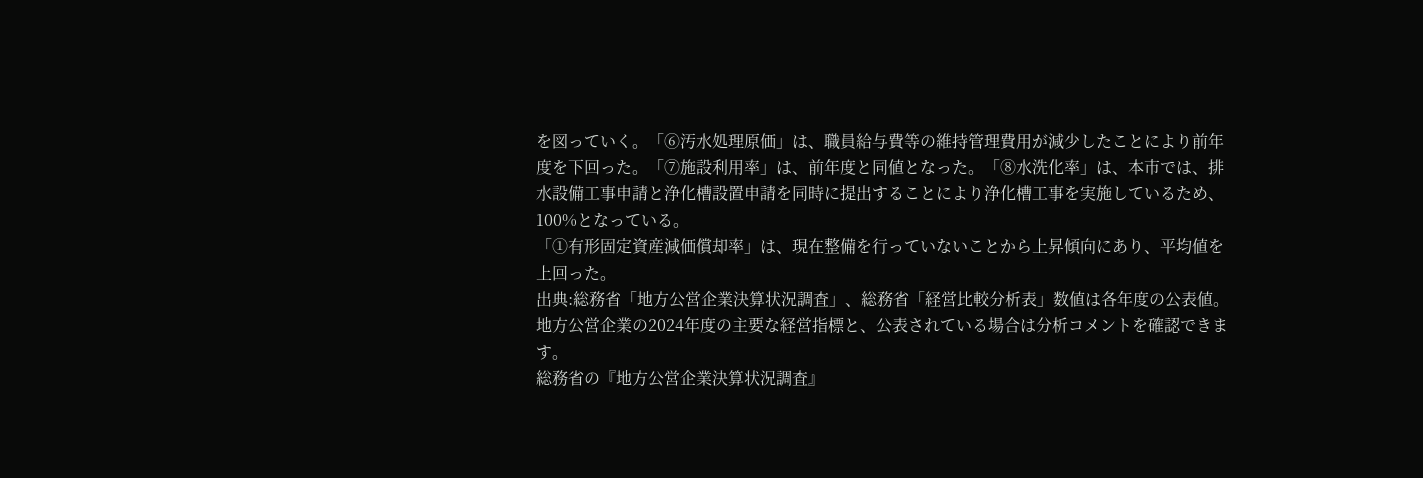を図っていく。「⑥汚水処理原価」は、職員給与費等の維持管理費用が減少したことにより前年度を下回った。「⑦施設利用率」は、前年度と同値となった。「⑧水洗化率」は、本市では、排水設備工事申請と浄化槽設置申請を同時に提出することにより浄化槽工事を実施しているため、100%となっている。
「①有形固定資産減価償却率」は、現在整備を行っていないことから上昇傾向にあり、平均値を上回った。
出典:総務省「地方公営企業決算状況調査」、総務省「経営比較分析表」数値は各年度の公表値。
地方公営企業の2024年度の主要な経営指標と、公表されている場合は分析コメントを確認できます。
総務省の『地方公営企業決算状況調査』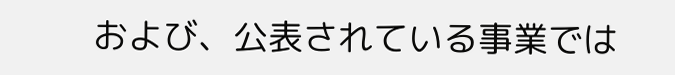および、公表されている事業では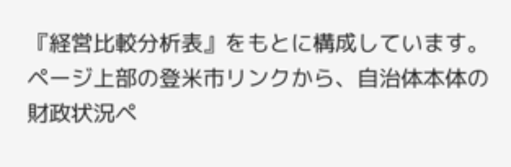『経営比較分析表』をもとに構成しています。
ページ上部の登米市リンクから、自治体本体の財政状況ペ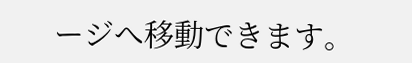ージへ移動できます。